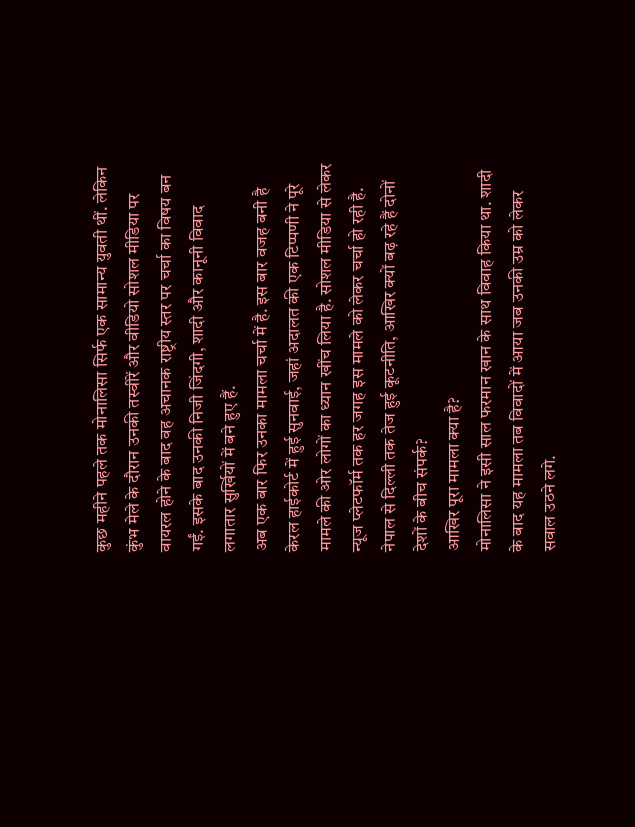कुछ महीने पहले तक मोनालिसा सिर्फ एक सामान्य युवती थीं. लेकिन कुंभ मेले के दौरान उनकी तस्वीरें और वीडियो सोशल मीडिया पर वायरल होने के बाद वह अचानक राष्ट्रीय स्तर पर चर्चा का विषय बन गईं. इसके बाद उनकी निजी जिंदगी, शादी और कानूनी विवाद लगातार सुर्खियों में बने हुए हैं.
अब एक बार फिर उनका मामला चर्चा में है. इस बार वजह बनी है केरल हाईकोर्ट में हुई सुनवाई, जहां अदालत की एक टिप्पणी ने पूरे मामले की ओर लोगों का ध्यान खींच लिया है. सोशल मीडिया से लेकर न्यूज प्लेटफॉर्म तक हर जगह इस मामले को लेकर चर्चा हो रही है.
नेपाल से दिल्ली तक तेज हुई कूटनीति, आखिर क्यों बढ़ रहे हैं दोनों देशों के बीच संपर्क?
आखिर पूरा मामला क्या है?
मोनालिसा ने इसी साल फरमान खान के साथ विवाह किया था. शादी के बाद यह मामला तब विवादों में आया जब उनकी उम्र को लेकर सवाल उठने लगे.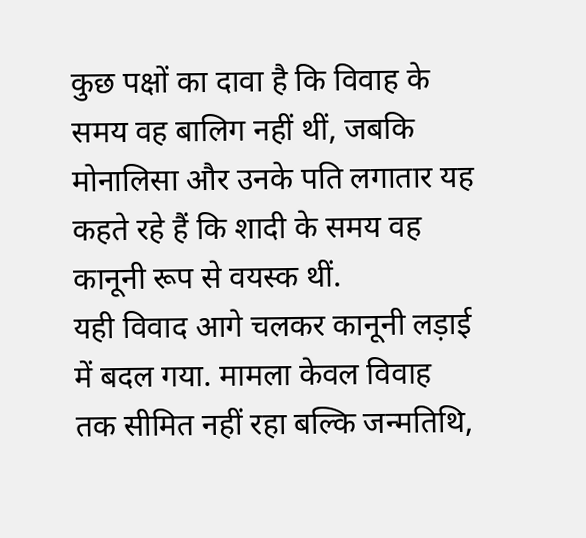कुछ पक्षों का दावा है कि विवाह के समय वह बालिग नहीं थीं, जबकि मोनालिसा और उनके पति लगातार यह कहते रहे हैं कि शादी के समय वह कानूनी रूप से वयस्क थीं.
यही विवाद आगे चलकर कानूनी लड़ाई में बदल गया. मामला केवल विवाह तक सीमित नहीं रहा बल्कि जन्मतिथि,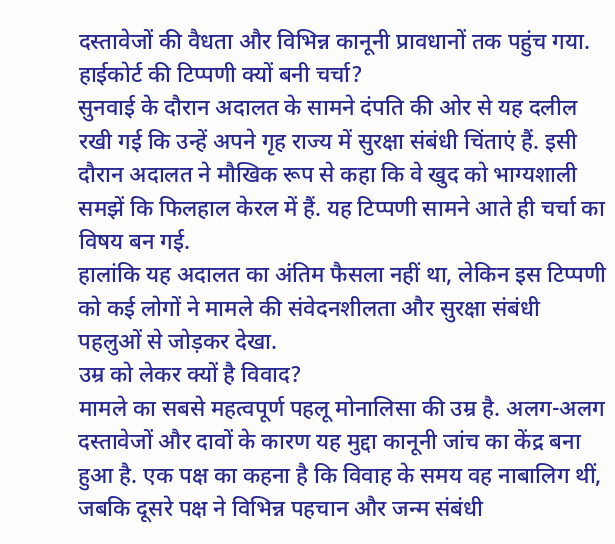दस्तावेजों की वैधता और विभिन्न कानूनी प्रावधानों तक पहुंच गया.
हाईकोर्ट की टिप्पणी क्यों बनी चर्चा?
सुनवाई के दौरान अदालत के सामने दंपति की ओर से यह दलील रखी गई कि उन्हें अपने गृह राज्य में सुरक्षा संबंधी चिंताएं हैं. इसी दौरान अदालत ने मौखिक रूप से कहा कि वे खुद को भाग्यशाली समझें कि फिलहाल केरल में हैं. यह टिप्पणी सामने आते ही चर्चा का विषय बन गई.
हालांकि यह अदालत का अंतिम फैसला नहीं था, लेकिन इस टिप्पणी को कई लोगों ने मामले की संवेदनशीलता और सुरक्षा संबंधी पहलुओं से जोड़कर देखा.
उम्र को लेकर क्यों है विवाद?
मामले का सबसे महत्वपूर्ण पहलू मोनालिसा की उम्र है. अलग-अलग दस्तावेजों और दावों के कारण यह मुद्दा कानूनी जांच का केंद्र बना हुआ है. एक पक्ष का कहना है कि विवाह के समय वह नाबालिग थीं, जबकि दूसरे पक्ष ने विभिन्न पहचान और जन्म संबंधी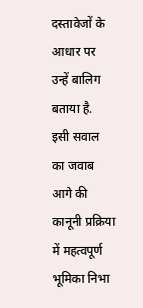दस्तावेजों के आधार पर उन्हें बालिग बताया है.
इसी सवाल का जवाब आगे की कानूनी प्रक्रिया में महत्वपूर्ण भूमिका निभा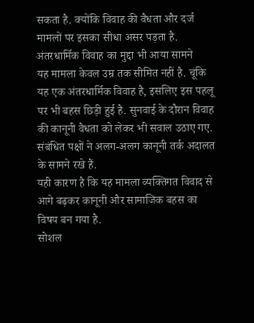सकता है. क्योंकि विवाह की वैधता और दर्ज मामलों पर इसका सीधा असर पड़ता है.
अंतरधार्मिक विवाह का मुद्दा भी आया सामने
यह मामला केवल उम्र तक सीमित नहीं है. चूंकि यह एक अंतरधार्मिक विवाह है, इसलिए इस पहलू पर भी बहस छिड़ी हुई है. सुनवाई के दौरान विवाह की कानूनी वैधता को लेकर भी सवाल उठाए गए. संबंधित पक्षों ने अलग-अलग कानूनी तर्क अदालत के सामने रखे हैं.
यही कारण है कि यह मामला व्यक्तिगत विवाद से आगे बढ़कर कानूनी और सामाजिक बहस का विषय बन गया है.
सोशल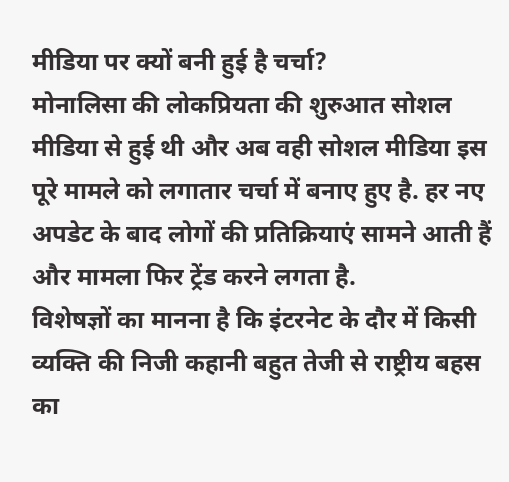मीडिया पर क्यों बनी हुई है चर्चा?
मोनालिसा की लोकप्रियता की शुरुआत सोशल मीडिया से हुई थी और अब वही सोशल मीडिया इस पूरे मामले को लगातार चर्चा में बनाए हुए है. हर नए अपडेट के बाद लोगों की प्रतिक्रियाएं सामने आती हैं और मामला फिर ट्रेंड करने लगता है.
विशेषज्ञों का मानना है कि इंटरनेट के दौर में किसी व्यक्ति की निजी कहानी बहुत तेजी से राष्ट्रीय बहस का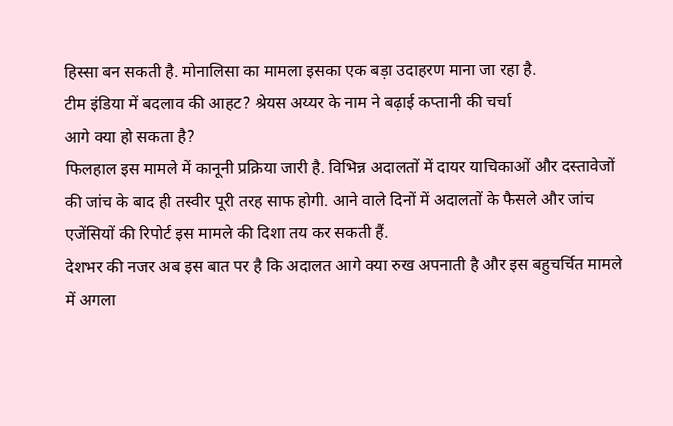हिस्सा बन सकती है. मोनालिसा का मामला इसका एक बड़ा उदाहरण माना जा रहा है.
टीम इंडिया में बदलाव की आहट? श्रेयस अय्यर के नाम ने बढ़ाई कप्तानी की चर्चा
आगे क्या हो सकता है?
फिलहाल इस मामले में कानूनी प्रक्रिया जारी है. विभिन्न अदालतों में दायर याचिकाओं और दस्तावेजों की जांच के बाद ही तस्वीर पूरी तरह साफ होगी. आने वाले दिनों में अदालतों के फैसले और जांच एजेंसियों की रिपोर्ट इस मामले की दिशा तय कर सकती हैं.
देशभर की नजर अब इस बात पर है कि अदालत आगे क्या रुख अपनाती है और इस बहुचर्चित मामले में अगला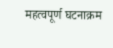महत्वपूर्ण घटनाक्रम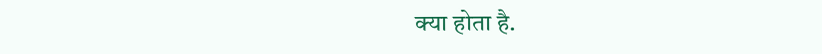क्या होता है.